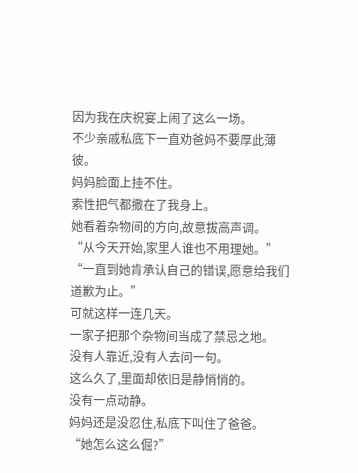因为我在庆祝宴上闹了这么一场。
不少亲戚私底下一直劝爸妈不要厚此薄彼。
妈妈脸面上挂不住。
索性把气都撒在了我身上。
她看着杂物间的方向,故意拔高声调。
“从今天开始,家里人谁也不用理她。”
“一直到她肯承认自己的错误,愿意给我们道歉为止。”
可就这样一连几天。
一家子把那个杂物间当成了禁忌之地。
没有人靠近,没有人去问一句。
这么久了,里面却依旧是静悄悄的。
没有一点动静。
妈妈还是没忍住,私底下叫住了爸爸。
“她怎么这么倔?”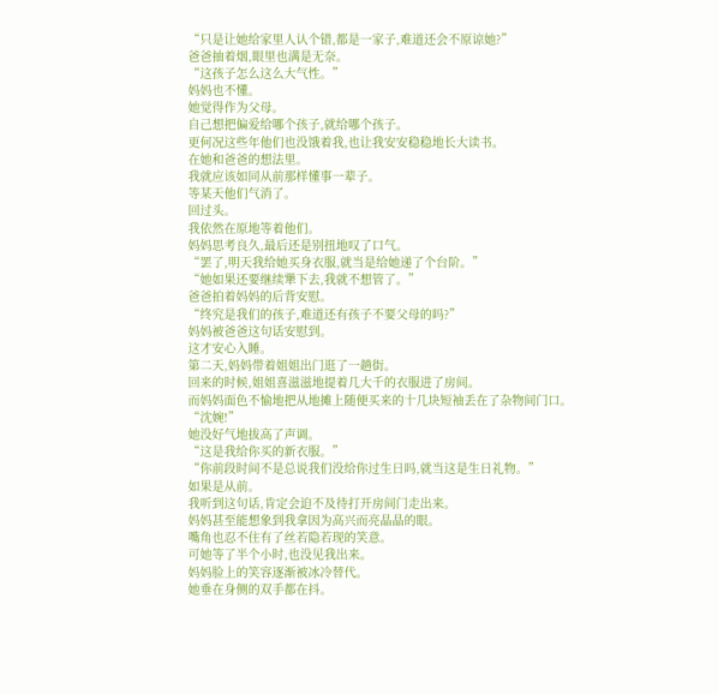“只是让她给家里人认个错,都是一家子,难道还会不原谅她?”
爸爸抽着烟,眼里也满是无奈。
“这孩子怎么这么大气性。”
妈妈也不懂。
她觉得作为父母。
自己想把偏爱给哪个孩子,就给哪个孩子。
更何况这些年他们也没饿着我,也让我安安稳稳地长大读书。
在她和爸爸的想法里。
我就应该如同从前那样懂事一辈子。
等某天他们气消了。
回过头。
我依然在原地等着他们。
妈妈思考良久,最后还是别扭地叹了口气。
“罢了,明天我给她买身衣服,就当是给她递了个台阶。”
“她如果还要继续犟下去,我就不想管了。”
爸爸拍着妈妈的后背安慰。
“终究是我们的孩子,难道还有孩子不要父母的吗?”
妈妈被爸爸这句话安慰到。
这才安心入睡。
第二天,妈妈带着姐姐出门逛了一趟街。
回来的时候,姐姐喜滋滋地提着几大千的衣服进了房间。
而妈妈面色不愉地把从地摊上随便买来的十几块短袖丢在了杂物间门口。
“沈婉!”
她没好气地拔高了声调。
“这是我给你买的新衣服。”
“你前段时间不是总说我们没给你过生日吗,就当这是生日礼物。”
如果是从前。
我听到这句话,肯定会迫不及待打开房间门走出来。
妈妈甚至能想象到我拿因为高兴而亮晶晶的眼。
嘴角也忍不住有了丝若隐若现的笑意。
可她等了半个小时,也没见我出来。
妈妈脸上的笑容逐渐被冰冷替代。
她垂在身侧的双手都在抖。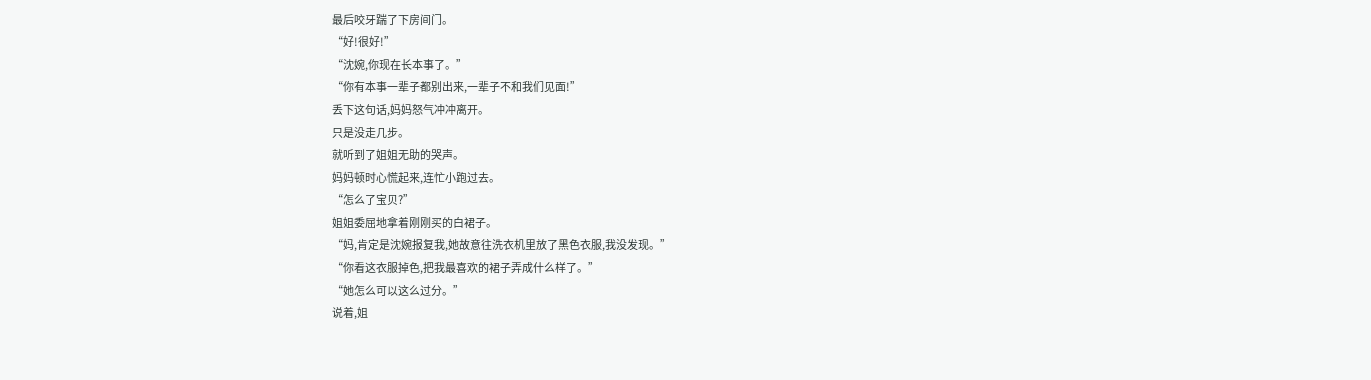最后咬牙踹了下房间门。
“好!很好!”
“沈婉,你现在长本事了。”
“你有本事一辈子都别出来,一辈子不和我们见面!”
丢下这句话,妈妈怒气冲冲离开。
只是没走几步。
就听到了姐姐无助的哭声。
妈妈顿时心慌起来,连忙小跑过去。
“怎么了宝贝?”
姐姐委屈地拿着刚刚买的白裙子。
“妈,肯定是沈婉报复我,她故意往洗衣机里放了黑色衣服,我没发现。”
“你看这衣服掉色,把我最喜欢的裙子弄成什么样了。”
“她怎么可以这么过分。”
说着,姐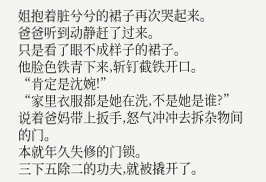姐抱着脏兮兮的裙子再次哭起来。
爸爸听到动静赶了过来。
只是看了眼不成样子的裙子。
他脸色铁青下来,斩钉截铁开口。
“肯定是沈婉!”
“家里衣服都是她在洗,不是她是谁?”
说着爸妈带上扳手,怒气冲冲去拆杂物间的门。
本就年久失修的门锁。
三下五除二的功夫,就被撬开了。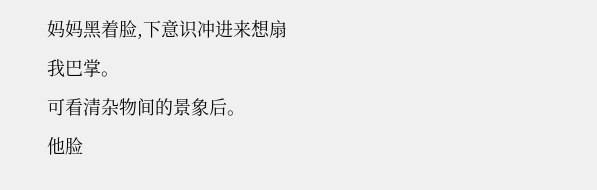妈妈黑着脸,下意识冲进来想扇我巴掌。
可看清杂物间的景象后。
他脸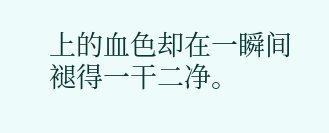上的血色却在一瞬间褪得一干二净。